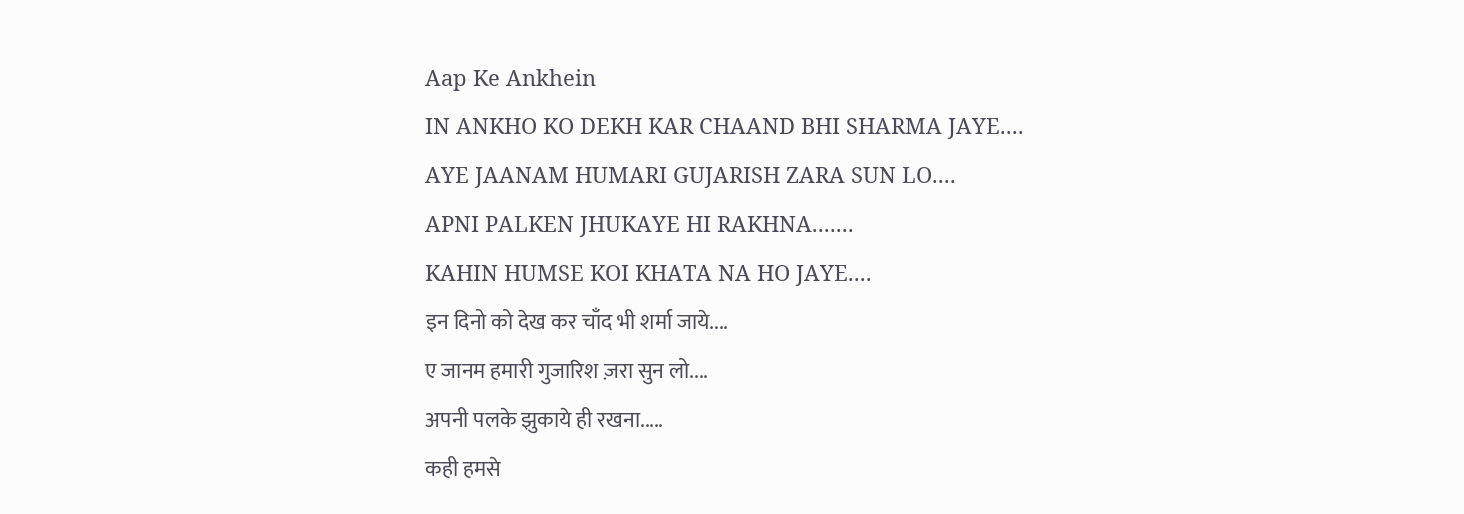Aap Ke Ankhein
IN ANKHO KO DEKH KAR CHAAND BHI SHARMA JAYE....
AYE JAANAM HUMARI GUJARISH ZARA SUN LO....
APNI PALKEN JHUKAYE HI RAKHNA.......
KAHIN HUMSE KOI KHATA NA HO JAYE....
इन दिनो को देख कर चाँद भी शर्मा जाये....
ए जानम हमारी गुजारिश ज़रा सुन लो....
अपनी पलके झुकाये ही रखना.....
कही हमसे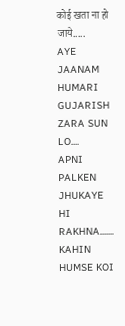कोई खता ना हो जाये.....
AYE JAANAM HUMARI GUJARISH ZARA SUN LO....
APNI PALKEN JHUKAYE HI RAKHNA.......
KAHIN HUMSE KOI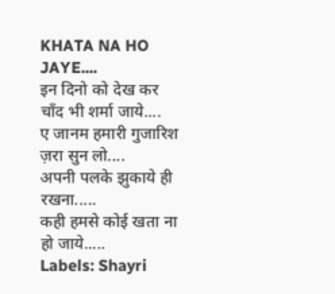KHATA NA HO JAYE....
इन दिनो को देख कर चाँद भी शर्मा जाये....
ए जानम हमारी गुजारिश ज़रा सुन लो....
अपनी पलके झुकाये ही रखना.....
कही हमसे कोई खता ना हो जाये.....
Labels: Shayri